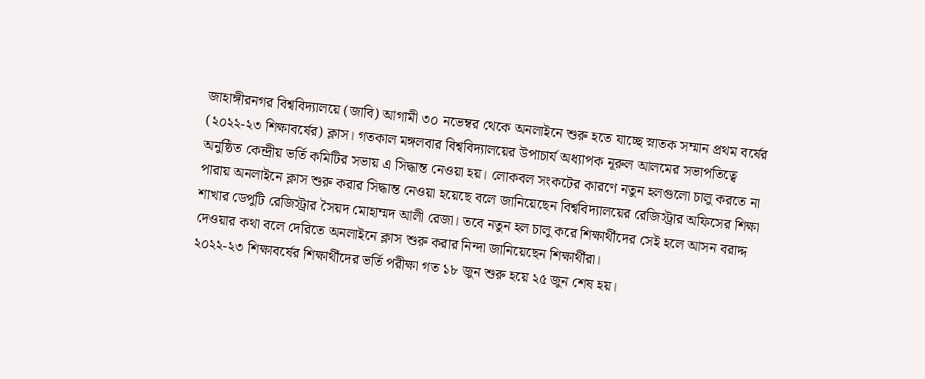জাহাঙ্গীরনগর বিশ্ববিদ্যালয়ে (জাবি) আগামী ৩০ নভেম্বর থেকে অনলাইনে শুরু হতে যাচ্ছে স্নাতক সম্মান প্রথম বর্ষের (২০২২-২৩ শিক্ষাবর্ষের) ক্লাস। গতকাল মঙ্গলবার বিশ্ববিদ্যালয়ের উপাচার্য অধ্যাপক নূরুল আলমের সভাপতিত্বে অনুষ্ঠিত কেন্দ্রীয় ভর্তি কমিটির সভায় এ সিদ্ধান্ত নেওয়া হয়। লোকবল সংকটের কারণে নতুন হলগুলো চালু করতে না পারায় অনলাইনে ক্লাস শুরু করার সিদ্ধান্ত নেওয়া হয়েছে বলে জানিয়েছেন বিশ্ববিদ্যালয়ের রেজিস্ট্রার অফিসের শিক্ষা শাখার ডেপুটি রেজিস্ট্রার সৈয়দ মোহাম্মদ আলী রেজা। তবে নতুন হল চালু করে শিক্ষার্থীদের সেই হলে আসন বরাদ্দ দেওয়ার কথা বলে দেরিতে অনলাইনে ক্লাস শুরু করার নিন্দা জানিয়েছেন শিক্ষার্থীরা।
২০২২-২৩ শিক্ষাবর্ষের শিক্ষার্থীদের ভর্তি পরীক্ষা গত ১৮ জুন শুরু হয়ে ২৫ জুন শেষ হয়।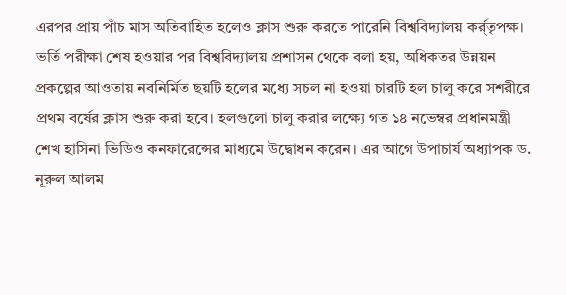এরপর প্রায় পাঁচ মাস অতিবাহিত হলেও ক্লাস শুরু করতে পারেনি বিশ্ববিদ্যালয় কর্র্তৃপক্ষ। ভর্তি পরীক্ষা শেষ হওয়ার পর বিশ্ববিদ্যালয় প্রশাসন থেকে বলা হয়, অধিকতর উন্নয়ন প্রকল্পের আওতায় নবনির্মিত ছয়টি হলের মধ্যে সচল না হওয়া চারটি হল চালু করে সশরীরে প্রথম বর্ষের ক্লাস শুরু করা হবে। হলগুলো চালু করার লক্ষ্যে গত ১৪ নভেম্বর প্রধানমন্ত্রী শেখ হাসিনা ভিডিও কনফারেন্সের মাধ্যমে উদ্বোধন করেন। এর আগে উপাচার্য অধ্যাপক ড. নূরুল আলম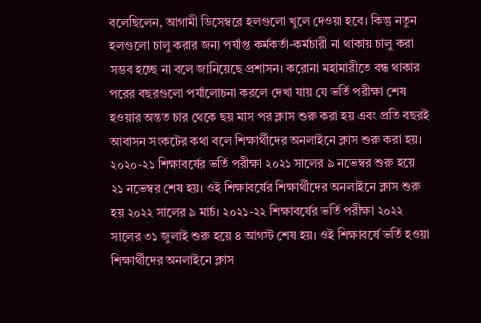বলেছিলেন, আগামী ডিসেম্বরে হলগুলো খুলে দেওয়া হবে। কিন্তু নতুন হলগুলো চালু করার জন্য পর্যাপ্ত কর্মকর্তা-কর্মচারী না থাকায় চালু করা সম্ভব হচ্ছে না বলে জানিয়েছে প্রশাসন। করোনা মহামারীতে বন্ধ থাকার পরের বছরগুলো পর্যালোচনা করলে দেখা যায় যে ভর্তি পরীক্ষা শেষ হওয়ার অন্তত চার থেকে ছয় মাস পর ক্লাস শুরু করা হয় এবং প্রতি বছরই আবাসন সংকটের কথা বলে শিক্ষার্থীদের অনলাইনে ক্লাস শুরু করা হয়। ২০২০-২১ শিক্ষাবর্ষের ভর্তি পরীক্ষা ২০২১ সালের ৯ নভেম্বর শুরু হয়ে ২১ নভেম্বর শেষ হয়। ওই শিক্ষাবর্ষের শিক্ষার্থীদের অনলাইনে ক্লাস শুরু হয় ২০২২ সালের ৯ মার্চ। ২০২১-২২ শিক্ষাবর্ষের ভর্তি পরীক্ষা ২০২২ সালের ৩১ জুলাই শুরু হয়ে ৪ আগস্ট শেষ হয়। ওই শিক্ষাবর্ষে ভর্তি হওয়া শিক্ষার্থীদের অনলাইনে ক্লাস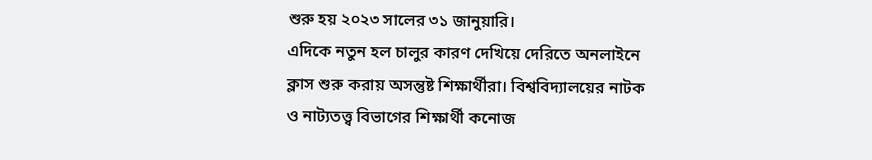শুরু হয় ২০২৩ সালের ৩১ জানুয়ারি।
এদিকে নতুন হল চালুর কারণ দেখিয়ে দেরিতে অনলাইনে ক্লাস শুরু করায় অসন্তুষ্ট শিক্ষার্থীরা। বিশ্ববিদ্যালয়ের নাটক ও নাট্যতত্ত্ব বিভাগের শিক্ষার্থী কনোজ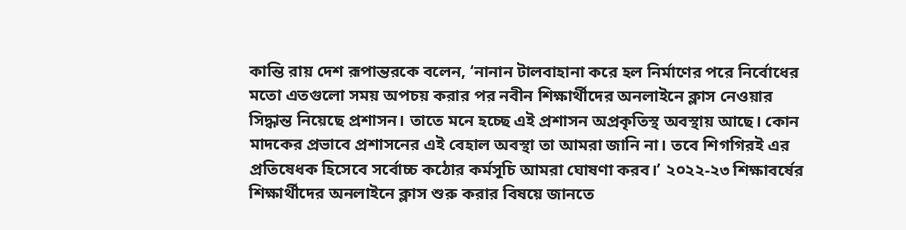কান্তি রায় দেশ রূপান্তরকে বলেন, ‘নানান টালবাহানা করে হল নির্মাণের পরে নির্বোধের মতো এতগুলো সময় অপচয় করার পর নবীন শিক্ষার্থীদের অনলাইনে ক্লাস নেওয়ার সিদ্ধান্ত নিয়েছে প্রশাসন। তাতে মনে হচ্ছে এই প্রশাসন অপ্রকৃতিস্থ অবস্থায় আছে। কোন মাদকের প্রভাবে প্রশাসনের এই বেহাল অবস্থা তা আমরা জানি না। তবে শিগগিরই এর প্রতিষেধক হিসেবে সর্বোচ্চ কঠোর কর্মসূচি আমরা ঘোষণা করব।’ ২০২২-২৩ শিক্ষাবর্ষের শিক্ষার্থীদের অনলাইনে ক্লাস শুরু করার বিষয়ে জানতে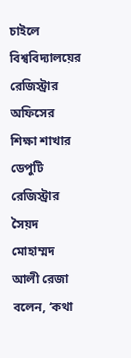চাইলে বিশ্ববিদ্যালয়ের রেজিস্ট্রার অফিসের শিক্ষা শাখার ডেপুটি রেজিস্ট্রার সৈয়দ মোহাম্মদ আলী রেজা বলেন, ‘কথা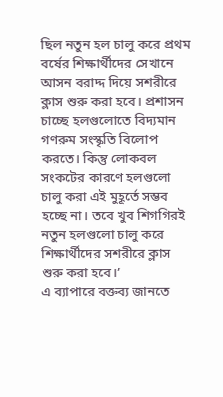ছিল নতুন হল চালু করে প্রথম বর্ষের শিক্ষার্থীদের সেখানে আসন বরাদ্দ দিয়ে সশরীরে ক্লাস শুরু করা হবে। প্রশাসন চাচ্ছে হলগুলোতে বিদ্যমান গণরুম সংস্কৃতি বিলোপ করতে। কিন্তু লোকবল সংকটের কারণে হলগুলো চালু করা এই মুহূর্তে সম্ভব হচ্ছে না। তবে খুব শিগগিরই নতুন হলগুলো চালু করে শিক্ষার্থীদের সশরীরে ক্লাস শুরু করা হবে।’
এ ব্যাপারে বক্তব্য জানতে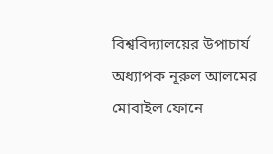বিশ্ববিদ্যালয়ের উপাচার্য অধ্যাপক নূরুল আলমের মোবাইল ফোনে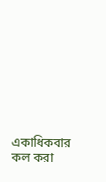একাধিকবার কল করা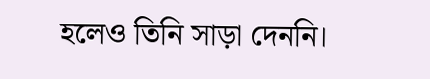হলেও তিনি সাড়া দেননি।